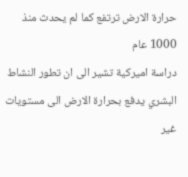حرارة الارض ترتفع كما لم يحدث منذ 1000 عام
دراسة اميركية تشير الى ان تطور النشاط البشري يدفع بحرارة الارض الى مستويات غير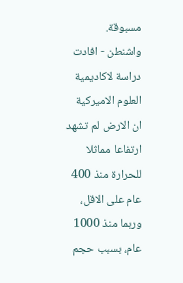مسبوقة.
واشنطن - افادت دراسة لاكاديمية العلوم الاميركية ان الارض لم تشهد ارتفاعا مماثلا للحرارة منذ 400 عام على الاقل، وربما منذ 1000 عام، بسبب حجم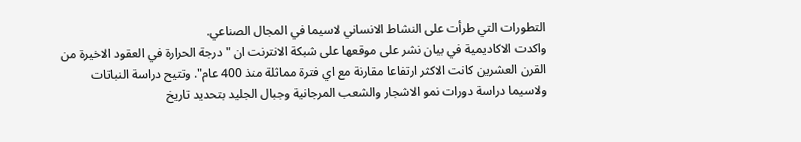التطورات التي طرأت على النشاط الانساني لاسيما في المجال الصناعي.
واكدت الاكاديمية في بيان نشر على موقعها على شبكة الانترنت ان "درجة الحرارة في العقود الاخيرة من القرن العشرين كانت الاكثر ارتفاعا مقارنة مع اي فترة مماثلة منذ 400 عام". وتتيح دراسة النباتات ولاسيما دراسة دورات نمو الاشجار والشعب المرجانية وجبال الجليد بتحديد تاريخ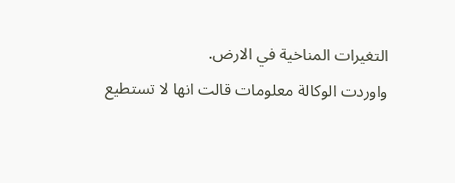التغيرات المناخية في الارض.
واوردت الوكالة معلومات قالت انها لا تستطيع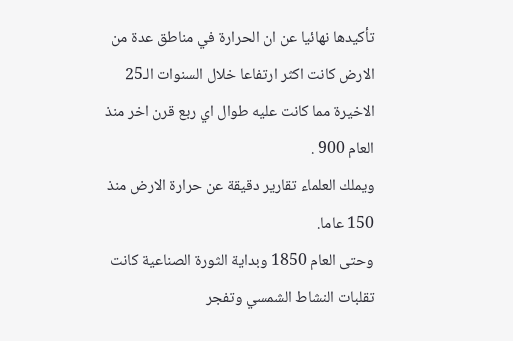تأكيدها نهائيا عن ان الحرارة في مناطق عدة من الارض كانت اكثر ارتفاعا خلال السنوات الـ25 الاخيرة مما كانت عليه طوال اي ربع قرن اخر منذ العام 900 .
ويملك العلماء تقارير دقيقة عن حرارة الارض منذ 150 عاما.
وحتى العام 1850 وبداية الثورة الصناعية كانت تقلبات النشاط الشمسي وتفجر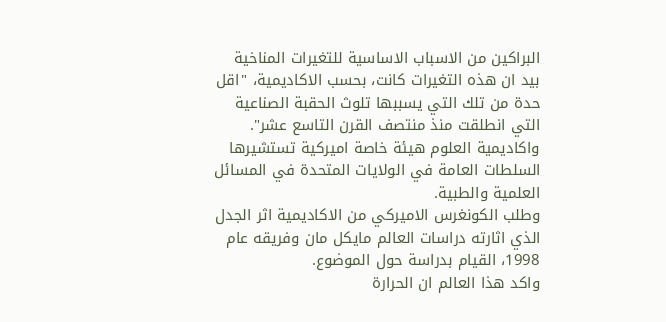البراكين من الاسباب الاساسية للتغيرات المناخية بيد ان هذه التغيرات كانت، بحسب الاكاديمية، "اقل حدة من تلك التي يسببها تلوث الحقبة الصناعية التي انطلقت منذ منتصف القرن التاسع عشر".
واكاديمية العلوم هيئة خاصة اميركية تستشيرها السلطات العامة في الولايات المتحدة في المسائل العلمية والطبية.
وطلب الكونغرس الاميركي من الاكاديمية اثر الجدل الذي اثارته دراسات العالم مايكل مان وفريقه عام 1998، القيام بدراسة حول الموضوع.
واكد هذا العالم ان الحرارة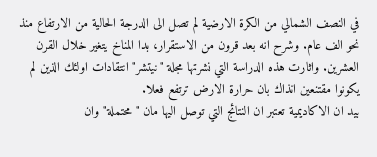في النصف الشمالي من الكرة الارضية لم تصل الى الدرجة الحالية من الارتفاع منذ نحو الف عام. وشرح انه بعد قرون من الاستقرار، بدا المناخ يتغير خلال القرن العشرين. واثارت هذه الدراسة التي نشرتها مجلة "نيتشر" انتقادات اولئك الذين لم يكونوا مقتنعين انذاك بان حرارة الارض ترتفع فعلا.
بيد ان الاكاديمية تعتبر ان النتائج التي توصل اليها مان "محتملة" وان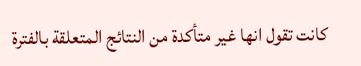كانت تقول انها غير متأكدة من النتائج المتعلقة بالفترة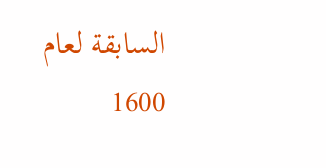السابقة لعام 1600